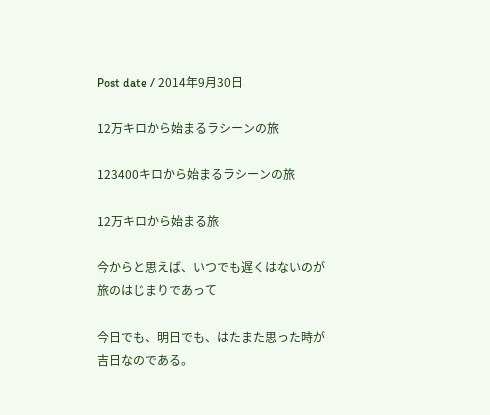Post date / 2014年9月30日

12万キロから始まるラシーンの旅

123400キロから始まるラシーンの旅

12万キロから始まる旅

今からと思えば、いつでも遅くはないのが旅のはじまりであって

今日でも、明日でも、はたまた思った時が吉日なのである。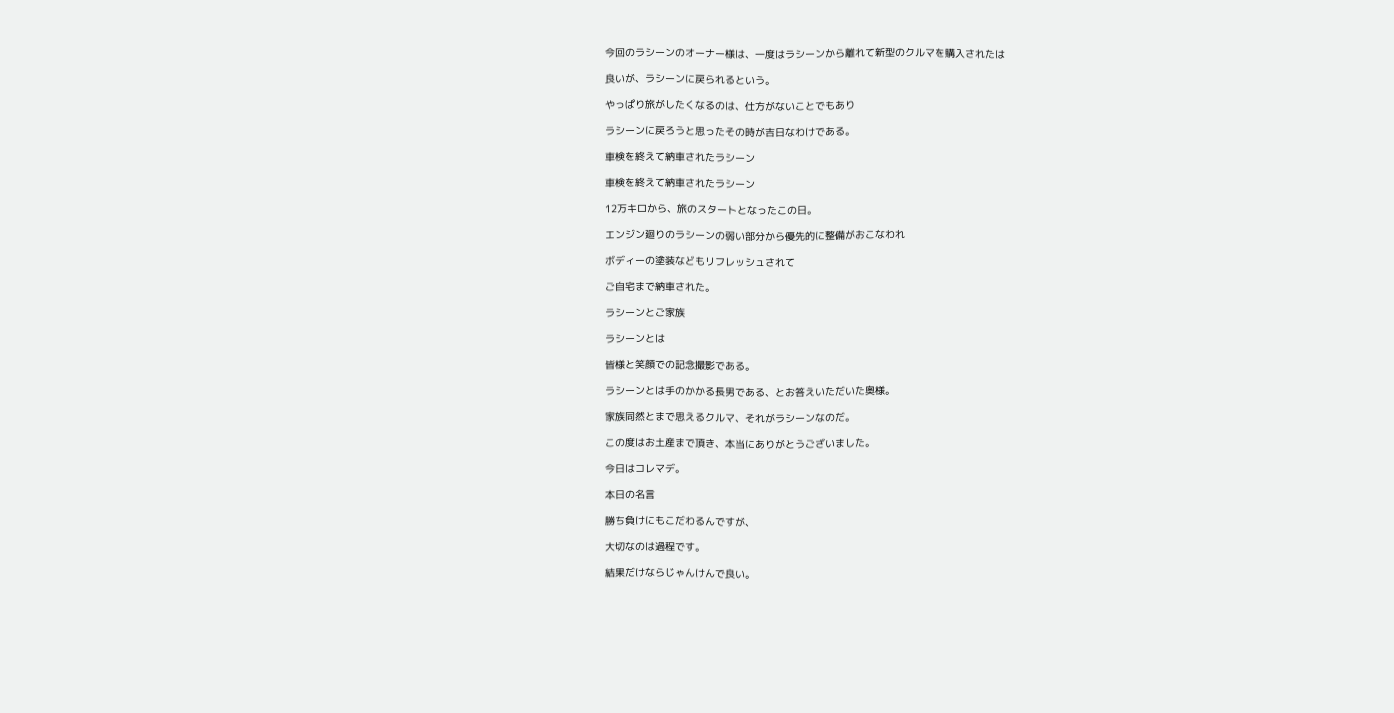今回のラシーンのオーナー様は、一度はラシーンから離れて新型のクルマを購入されたは

良いが、ラシーンに戻られるという。

やっぱり旅がしたくなるのは、仕方がないことでもあり

ラシーンに戻ろうと思ったその時が吉日なわけである。

車検を終えて納車されたラシーン

車検を終えて納車されたラシーン

12万キロから、旅のスタートとなったこの日。

エンジン廻りのラシーンの弱い部分から優先的に整備がおこなわれ

ボディーの塗装などもリフレッシュされて

ご自宅まで納車された。

ラシーンとご家族

ラシーンとは

皆様と笑顔での記念撮影である。

ラシーンとは手のかかる長男である、とお答えいただいた奥様。

家族同然とまで思えるクルマ、それがラシーンなのだ。

この度はお土産まで頂き、本当にありがとうございました。

今日はコレマデ。

本日の名言

勝ち負けにもこだわるんですが、

大切なのは過程です。

結果だけならじゃんけんで良い。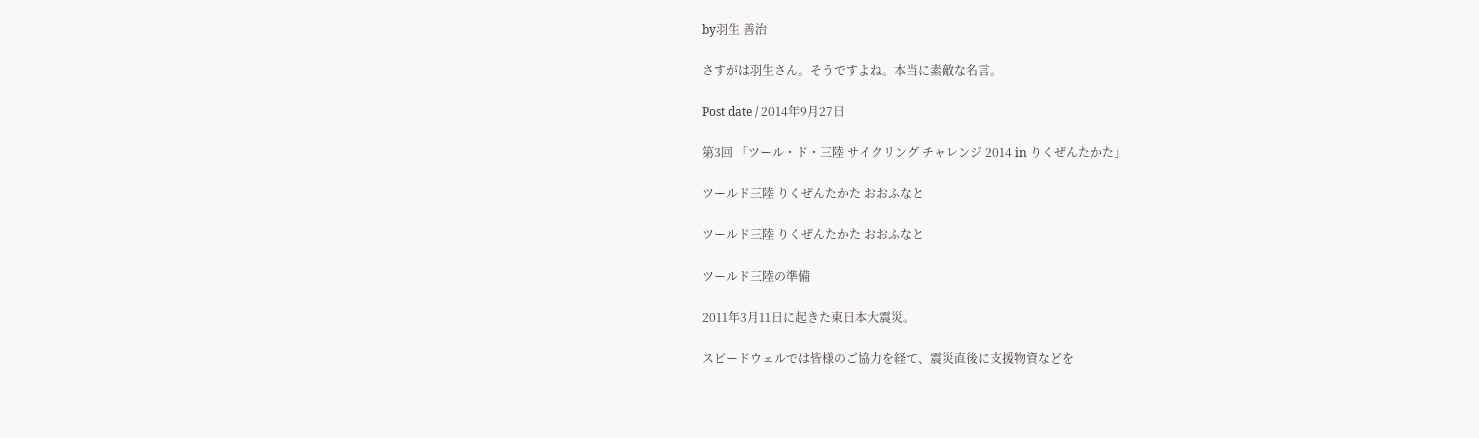by羽生 善治

さすがは羽生さん。そうですよね。本当に素敵な名言。

Post date / 2014年9月27日

第3回 「ツール・ド・三陸 サイクリング チャレンジ 2014 in りくぜんたかた」

ツールド三陸 りくぜんたかた おおふなと

ツールド三陸 りくぜんたかた おおふなと

ツールド三陸の準備

2011年3月11日に起きた東日本大震災。

スピードウェルでは皆様のご協力を経て、震災直後に支援物資などを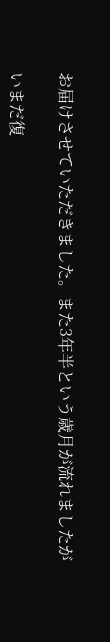お届けさせていただきました。また3年半という歳月が流れましたが

いまだ復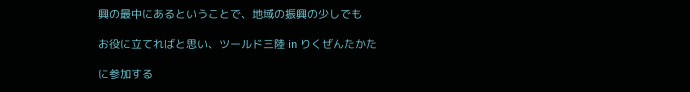興の最中にあるということで、地域の振興の少しでも

お役に立てればと思い、ツールド三陸 in りくぜんたかた

に参加する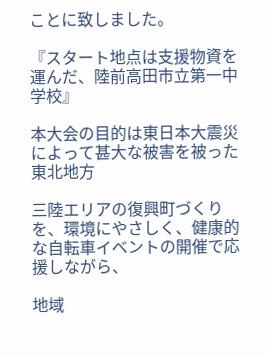ことに致しました。

『スタート地点は支援物資を運んだ、陸前高田市立第一中学校』

本大会の目的は東日本大震災によって甚大な被害を被った東北地方

三陸エリアの復興町づくりを、環境にやさしく、健康的な自転車イベントの開催で応援しながら、

地域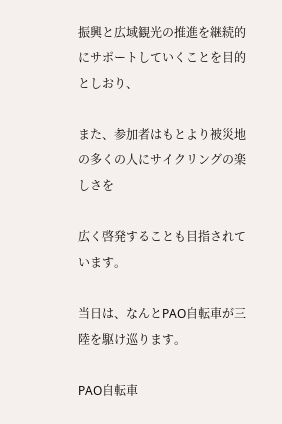振興と広域観光の推進を継続的にサポートしていくことを目的としおり、

また、参加者はもとより被災地の多くの人にサイクリングの楽しさを

広く啓発することも目指されています。

当日は、なんとPAO自転車が三陸を駆け巡ります。

PAO自転車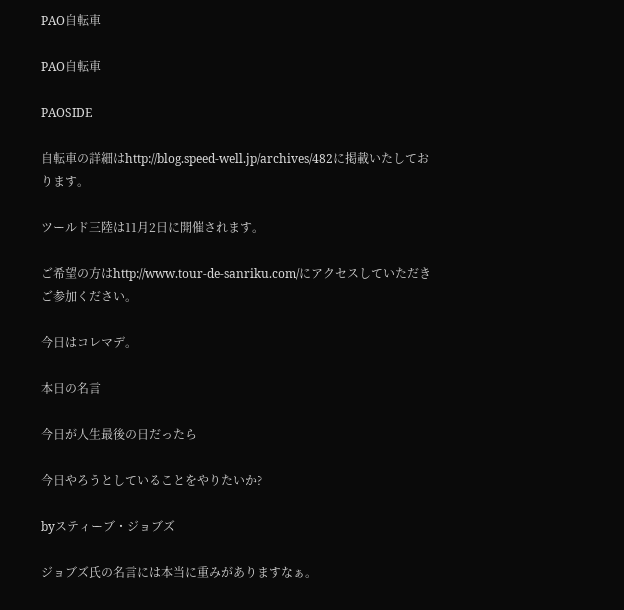PAO自転車

PAO自転車

PAOSIDE

自転車の詳細はhttp://blog.speed-well.jp/archives/482に掲載いたしております。

ツールド三陸は11月2日に開催されます。

ご希望の方はhttp://www.tour-de-sanriku.com/にアクセスしていただきご参加ください。

今日はコレマデ。

本日の名言

今日が人生最後の日だったら

今日やろうとしていることをやりたいか?

byスティーブ・ジョブズ

ジョブズ氏の名言には本当に重みがありますなぁ。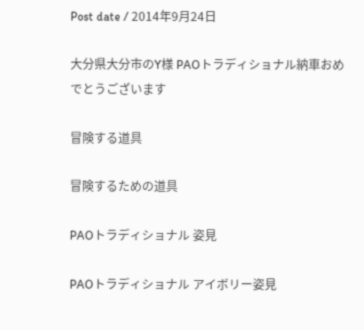Post date / 2014年9月24日

大分県大分市のY様 PAOトラディショナル納車おめでとうございます

冒険する道具

冒険するための道具

PAOトラディショナル 姿見

PAOトラディショナル アイボリー姿見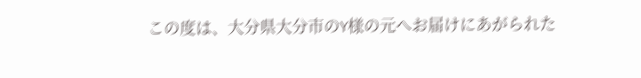この度は、大分県大分市のY様の元へお届けにあがられた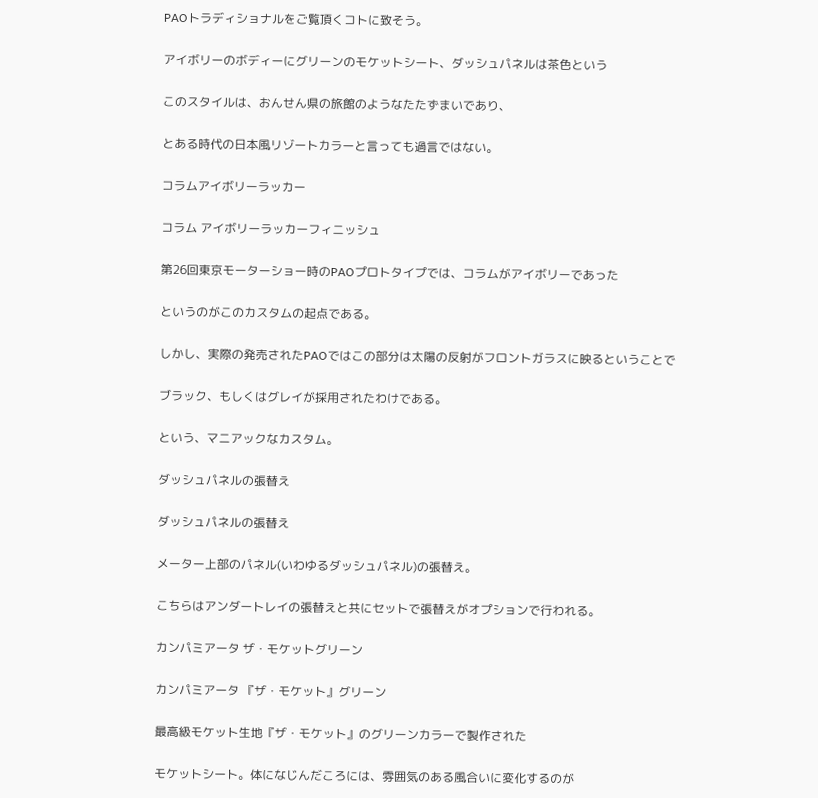PAOトラディショナルをご覧頂くコトに致そう。

アイボリーのボディーにグリーンのモケットシート、ダッシュパネルは茶色という

このスタイルは、おんせん県の旅館のようなたたずまいであり、

とある時代の日本風リゾートカラーと言っても過言ではない。

コラムアイボリーラッカー

コラム アイボリーラッカーフィニッシュ

第26回東京モーターショー時のPAOプロトタイプでは、コラムがアイボリーであった

というのがこのカスタムの起点である。

しかし、実際の発売されたPAOではこの部分は太陽の反射がフロントガラスに映るということで

ブラック、もしくはグレイが採用されたわけである。

という、マニアックなカスタム。

ダッシュパネルの張替え

ダッシュパネルの張替え

メーター上部のパネル(いわゆるダッシュパネル)の張替え。

こちらはアンダートレイの張替えと共にセットで張替えがオプションで行われる。

カンパミアータ ザ・モケットグリーン

カンパミアータ 『ザ・モケット』グリーン

最高級モケット生地『ザ・モケット』のグリーンカラーで製作された

モケットシート。体になじんだころには、雰囲気のある風合いに変化するのが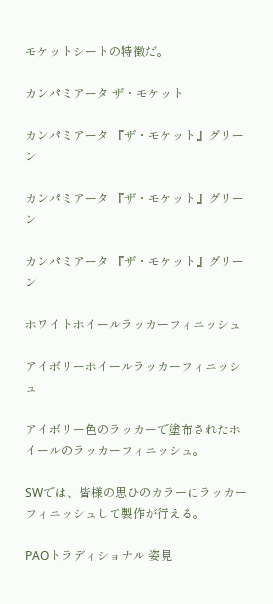モケットシートの特徴だ。

カンパミアータ ザ・モケット

カンパミアータ 『ザ・モケット』グリーン

カンパミアータ 『ザ・モケット』グリーン

カンパミアータ 『ザ・モケット』グリーン

ホワイトホイールラッカーフィニッシュ

アイボリーホイールラッカーフィニッシュ

アイボリー色のラッカーで塗布されたホイールのラッカーフィニッシュ。

SWでは、皆様の思ひのカラーにラッカーフィニッシュして製作が行える。

PAOトラディショナル 姿見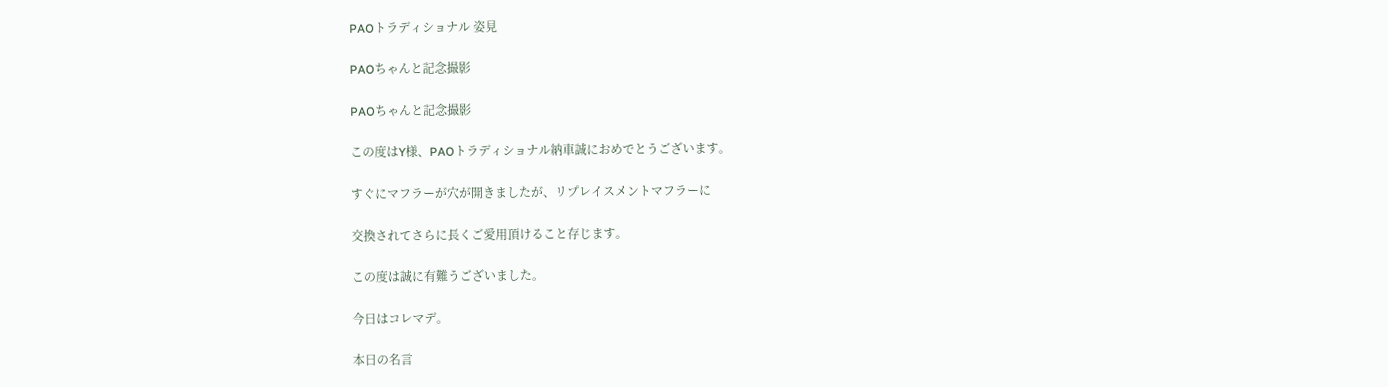PAOトラディショナル 姿見

PAOちゃんと記念撮影

PAOちゃんと記念撮影

この度はY様、PAOトラディショナル納車誠におめでとうございます。

すぐにマフラーが穴が開きましたが、リプレイスメントマフラーに

交換されてさらに長くご愛用頂けること存じます。

この度は誠に有難うございました。

今日はコレマデ。

本日の名言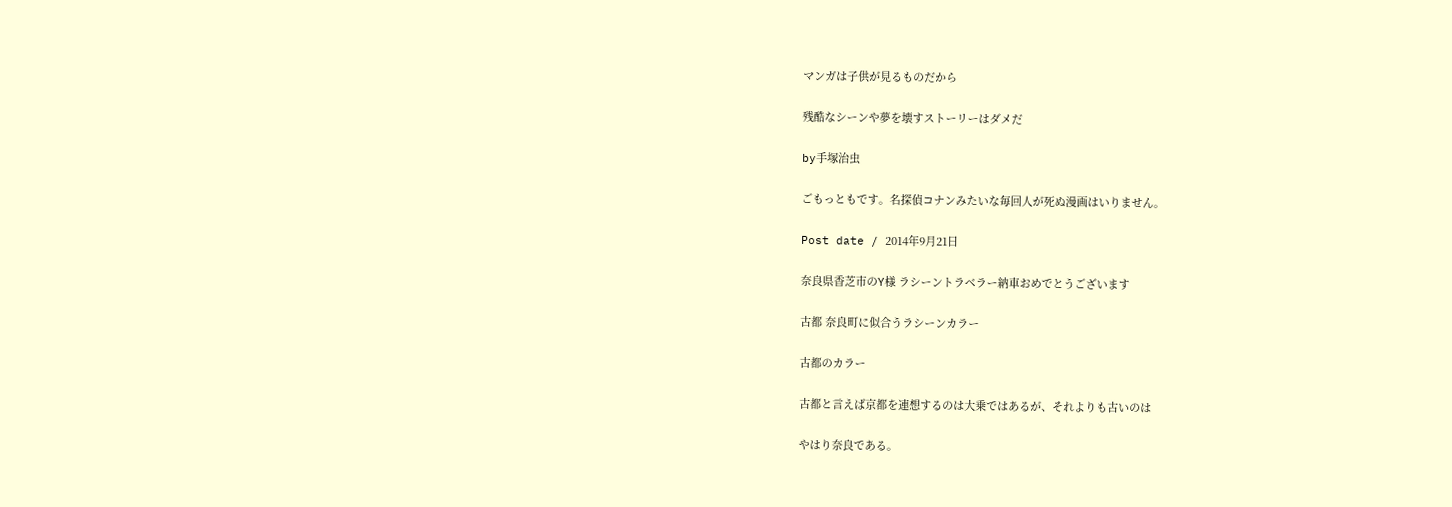マンガは子供が見るものだから

残酷なシーンや夢を壊すストーリーはダメだ

by手塚治虫

ごもっともです。名探偵コナンみたいな毎回人が死ぬ漫画はいりません。

Post date / 2014年9月21日

奈良県香芝市のY様 ラシーントラベラー納車おめでとうございます

古都 奈良町に似合うラシーンカラー

古都のカラー

古都と言えば京都を連想するのは大乗ではあるが、それよりも古いのは

やはり奈良である。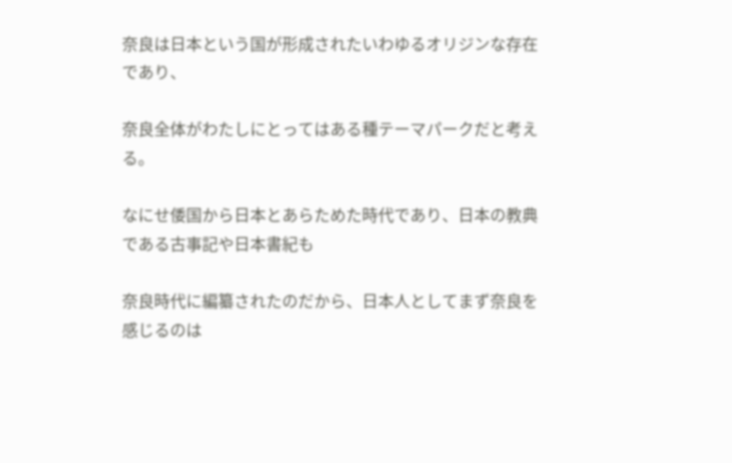奈良は日本という国が形成されたいわゆるオリジンな存在であり、

奈良全体がわたしにとってはある種テーマパークだと考える。

なにせ倭国から日本とあらためた時代であり、日本の教典である古事記や日本書紀も

奈良時代に編纂されたのだから、日本人としてまず奈良を感じるのは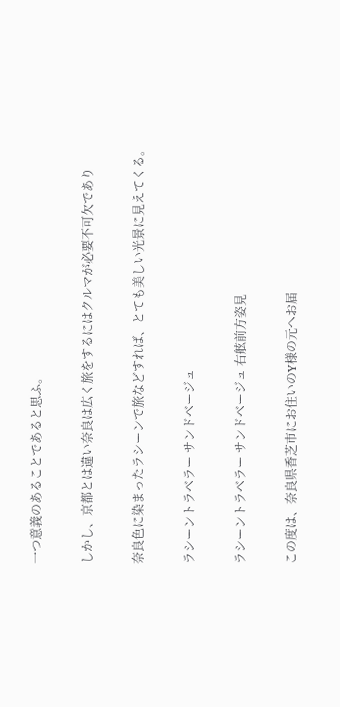一つ意義のあることであると思ふ。

しかし、京都とは違い奈良は広く旅をするにはクルマが必要不可欠であり

奈良色に染まったラシーンで旅などすれば、とても美しい光景に見えてくる。

ラシーントラベラー サンドベージュ

ラシーントラベラー サンドベージュ 右舷前方姿見

この度は、奈良県香芝市にお住いのY様の元へお届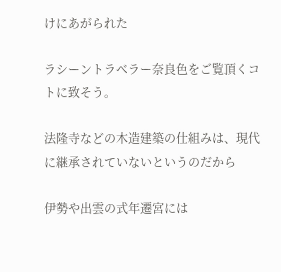けにあがられた

ラシーントラベラー奈良色をご覧頂くコトに致そう。

法隆寺などの木造建築の仕組みは、現代に継承されていないというのだから

伊勢や出雲の式年遷宮には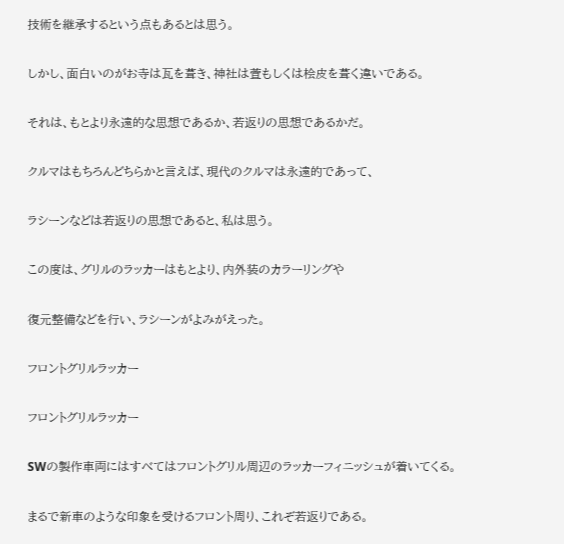技術を継承するという点もあるとは思う。

しかし、面白いのがお寺は瓦を葺き、神社は萱もしくは桧皮を葺く違いである。

それは、もとより永遠的な思想であるか、若返りの思想であるかだ。

クルマはもちろんどちらかと言えば、現代のクルマは永遠的であって、

ラシーンなどは若返りの思想であると、私は思う。

この度は、グリルのラッカーはもとより、内外装のカラーリングや

復元整備などを行い、ラシーンがよみがえった。

フロントグリルラッカー

フロントグリルラッカー

SWの製作車両にはすべてはフロントグリル周辺のラッカーフィニッシュが着いてくる。

まるで新車のような印象を受けるフロント周り、これぞ若返りである。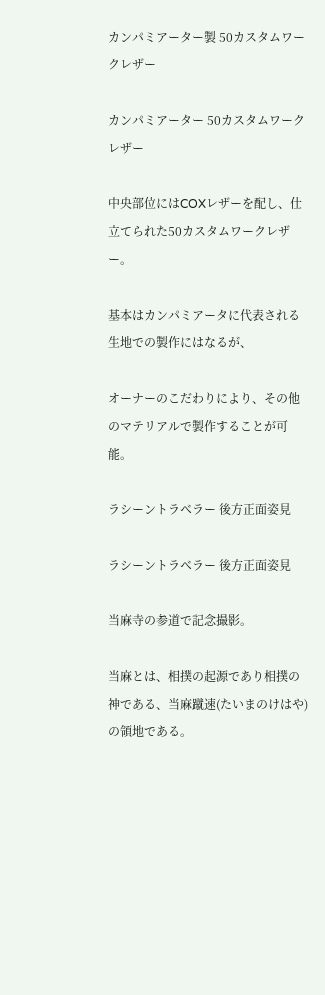カンパミアーター製 50カスタムワークレザー

カンパミアーター 50カスタムワークレザー

中央部位にはCOXレザーを配し、仕立てられた50カスタムワークレザー。

基本はカンパミアータに代表される生地での製作にはなるが、

オーナーのこだわりにより、その他のマテリアルで製作することが可能。

ラシーントラベラー 後方正面姿見

ラシーントラベラー 後方正面姿見

当麻寺の参道で記念撮影。

当麻とは、相撲の起源であり相撲の神である、当麻蹴速(たいまのけはや)の領地である。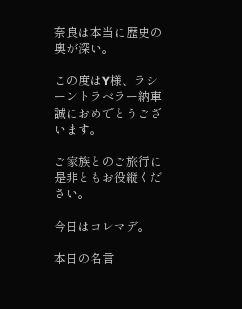奈良は本当に歴史の奥が深い。

この度はY様、ラシーントラベラー納車誠におめでとうございます。

ご家族とのご旅行に是非ともお役縦ください。

今日はコレマデ。

本日の名言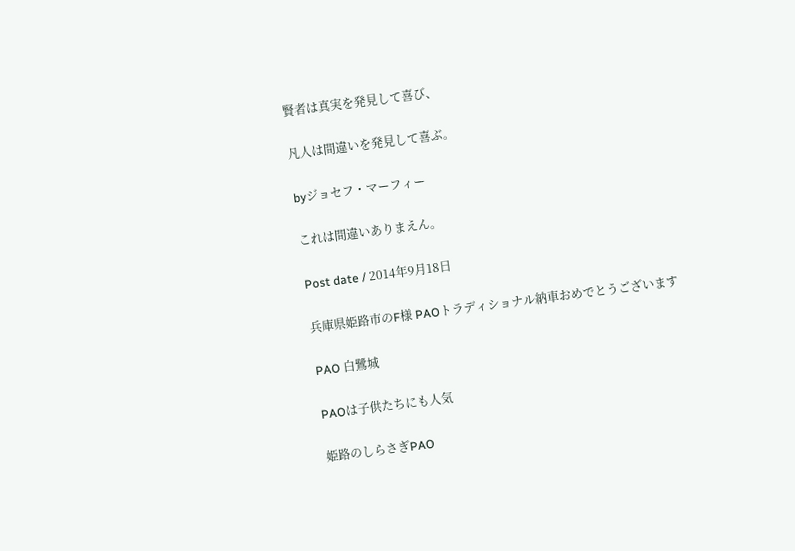賢者は真実を発見して喜び、

凡人は間違いを発見して喜ぶ。

byジョセフ・マーフィー

これは間違いありまえん。

Post date / 2014年9月18日

兵庫県姫路市のF様 PAOトラディショナル納車おめでとうございます

PAO 白鷺城

PAOは子供たちにも人気

姫路のしらさぎPAO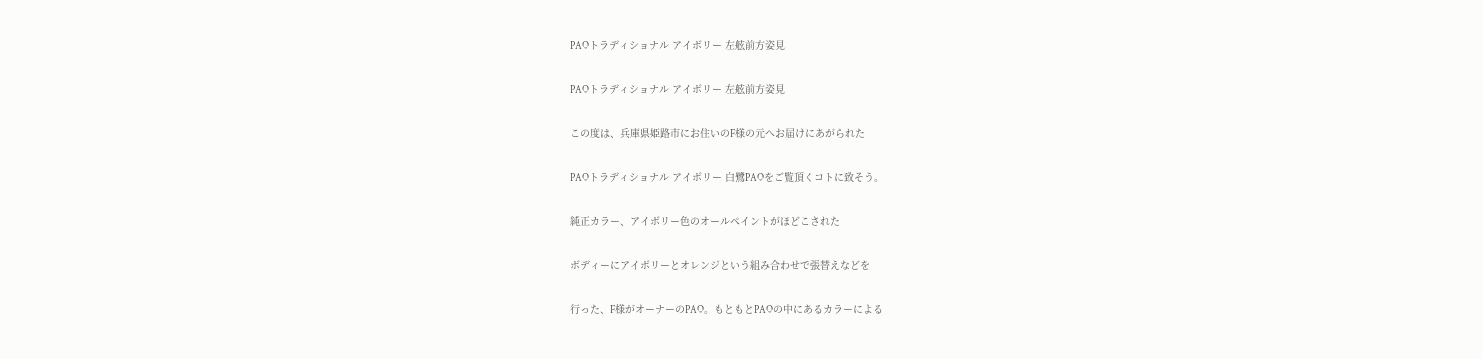PAOトラディショナル アイボリー 左舷前方姿見

PAOトラディショナル アイボリー 左舷前方姿見

この度は、兵庫県姫路市にお住いのF様の元へお届けにあがられた

PAOトラディショナル アイボリー 白鷺PAOをご覧頂くコトに致そう。

純正カラー、アイボリー色のオールペイントがほどこされた

ボディーにアイボリーとオレンジという組み合わせで張替えなどを

行った、F様がオーナーのPAO。もともとPAOの中にあるカラーによる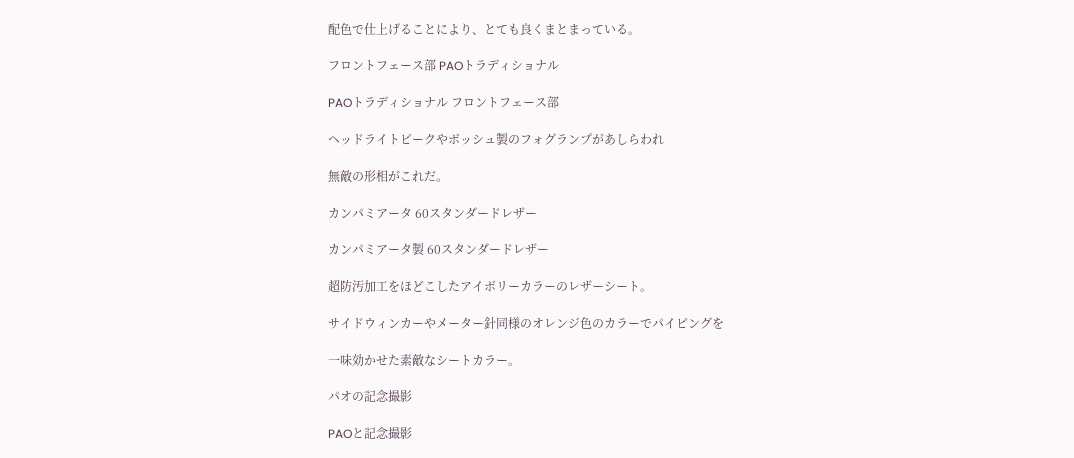配色で仕上げることにより、とても良くまとまっている。

フロントフェース部 PAOトラディショナル

PAOトラディショナル フロントフェース部

ヘッドライトピークやボッシュ製のフォグランプがあしらわれ

無敵の形相がこれだ。

カンパミアータ 60スタンダードレザー

カンパミアータ製 60スタンダードレザー

超防汚加工をほどこしたアイボリーカラーのレザーシート。

サイドウィンカーやメーター針同様のオレンジ色のカラーでパイピングを

一味効かせた素敵なシートカラー。

パオの記念撮影

PAOと記念撮影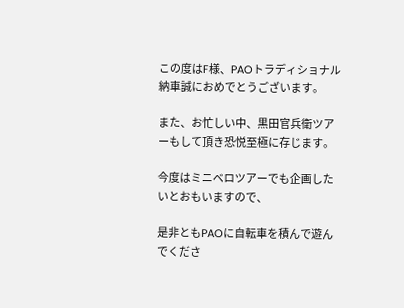この度はF様、PAOトラディショナル納車誠におめでとうございます。

また、お忙しい中、黒田官兵衛ツアーもして頂き恐悦至極に存じます。

今度はミニベロツアーでも企画したいとおもいますので、

是非ともPAOに自転車を積んで遊んでくださ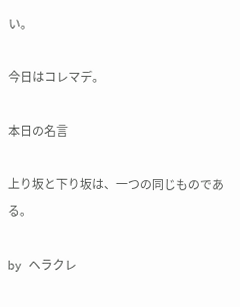い。

今日はコレマデ。

本日の名言

上り坂と下り坂は、一つの同じものである。

by ヘラクレ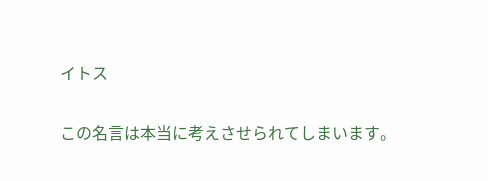イトス

この名言は本当に考えさせられてしまいます。